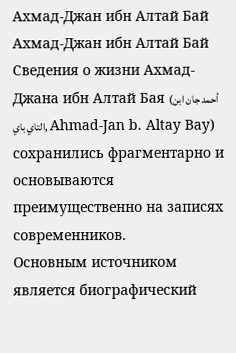Ахмад-Джан ибн Алтай Бай
Ахмад-Джан ибн Алтай Бай
Сведения о жизни Ахмад-Джана ибн Алтай Бая (أحمد جان ابن التاي باي, Ahmad-Jan b. Altay Bay) сохранились фрагментарно и основываются преимущественно на записях современников.
Основным источником является биографический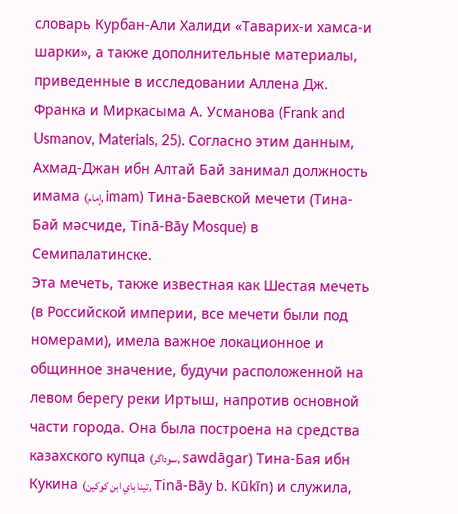словарь Курбан-Али Халиди «Таварих-и хамса-и шарки», а также дополнительные материалы, приведенные в исследовании Аллена Дж. Франка и Миркасыма А. Усманова (Frank and Usmanov, Materials, 25). Согласно этим данным, Ахмад-Джан ибн Алтай Бай занимал должность имама (إمام, imam) Тина-Баевской мечети (Тина-Бай мәсчиде, Tinā-Bāy Mosque) в Семипалатинске.
Эта мечеть, также известная как Шестая мечеть (в Российской империи, все мечети были под номерами), имела важное локационное и общинное значение, будучи расположенной на левом берегу реки Иртыш, напротив основной части города. Она была построена на средства казахского купца (سوداگر, sawdāgar) Тина-Бая ибн Кукина (تينا باي ابن كوكين, Tinā-Bāy b. Kūkīn) и служила,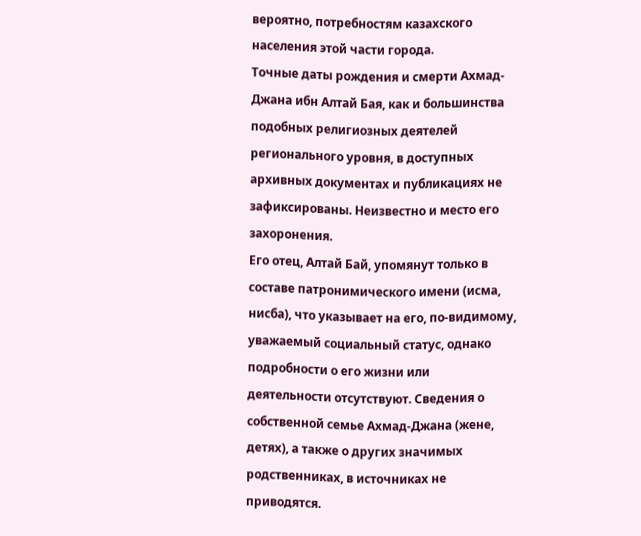вероятно, потребностям казахского населения этой части города.
Точные даты рождения и смерти Ахмад-Джана ибн Алтай Бая, как и большинства подобных религиозных деятелей регионального уровня, в доступных архивных документах и публикациях не зафиксированы. Неизвестно и место его захоронения.
Его отец, Алтай Бай, упомянут только в составе патронимического имени (исма, нисба), что указывает на его, по-видимому, уважаемый социальный статус, однако подробности о его жизни или деятельности отсутствуют. Сведения о собственной семье Ахмад-Джана (жене, детях), а также о других значимых родственниках, в источниках не приводятся.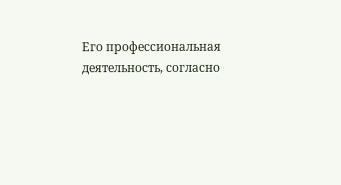Его профессиональная деятельность, согласно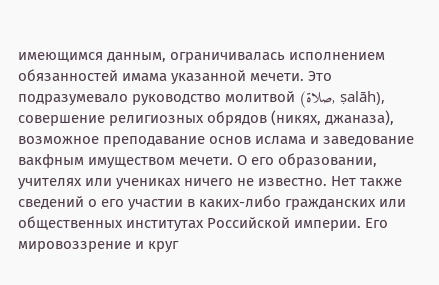имеющимся данным, ограничивалась исполнением обязанностей имама указанной мечети. Это подразумевало руководство молитвой (صلاة, ṣalāh), совершение религиозных обрядов (никях, джаназа), возможное преподавание основ ислама и заведование вакфным имуществом мечети. О его образовании, учителях или учениках ничего не известно. Нет также сведений о его участии в каких-либо гражданских или общественных институтах Российской империи. Его мировоззрение и круг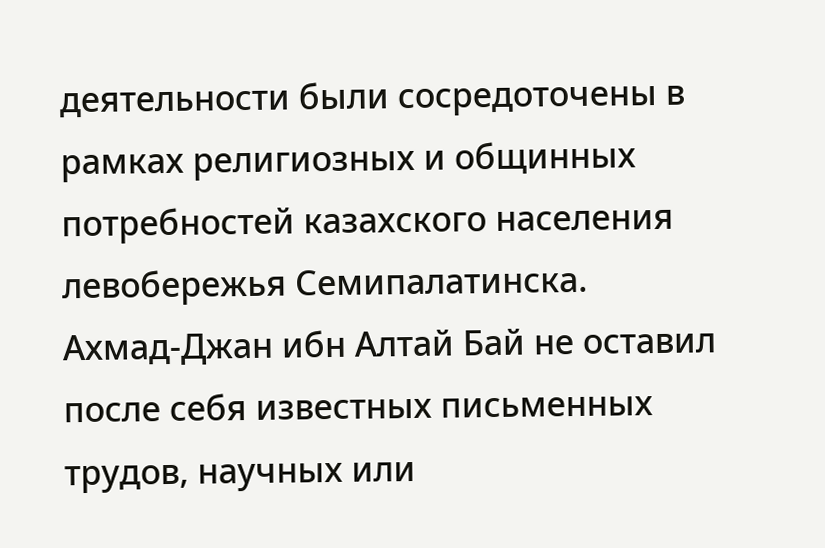деятельности были сосредоточены в рамках религиозных и общинных потребностей казахского населения левобережья Семипалатинска.
Ахмад-Джан ибн Алтай Бай не оставил после себя известных письменных трудов, научных или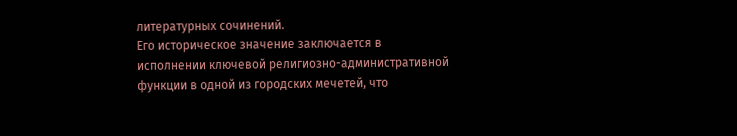литературных сочинений.
Его историческое значение заключается в исполнении ключевой религиозно-административной функции в одной из городских мечетей, что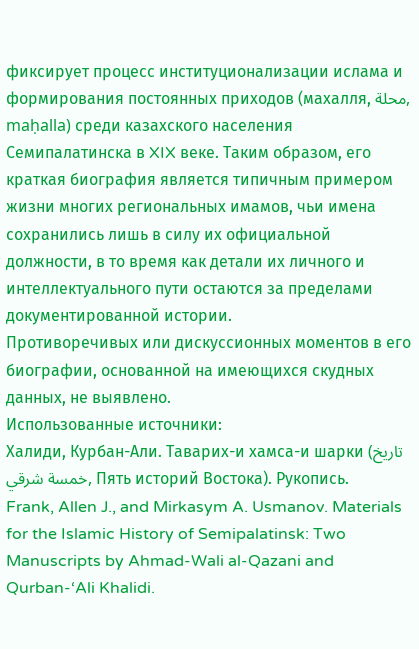фиксирует процесс институционализации ислама и формирования постоянных приходов (махалля, محلة, maḥalla) среди казахского населения Семипалатинска в XIX веке. Таким образом, его краткая биография является типичным примером жизни многих региональных имамов, чьи имена сохранились лишь в силу их официальной должности, в то время как детали их личного и интеллектуального пути остаются за пределами документированной истории.
Противоречивых или дискуссионных моментов в его биографии, основанной на имеющихся скудных данных, не выявлено.
Использованные источники:
Халиди, Курбан-Али. Таварих-и хамса-и шарки (تاريخ خمسة شرقي, Пять историй Востока). Рукопись.
Frank, Allen J., and Mirkasym A. Usmanov. Materials for the Islamic History of Semipalatinsk: Two Manuscripts by Ahmad-Wali al-Qazani and Qurban-‘Ali Khalidi.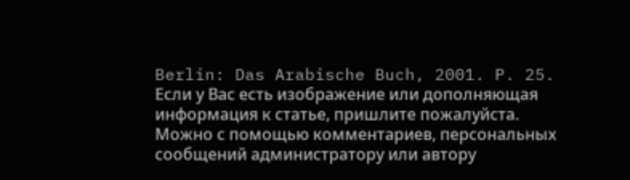Berlin: Das Arabische Buch, 2001. P. 25.
Если у Вас есть изображение или дополняющая информация к статье, пришлите пожалуйста.
Можно с помощью комментариев, персональных сообщений администратору или автору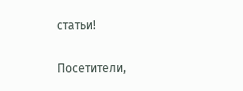статьи!

Посетители,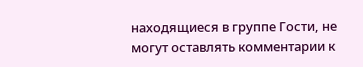находящиеся в группе Гости, не могут оставлять комментарии к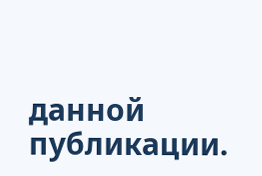данной публикации.